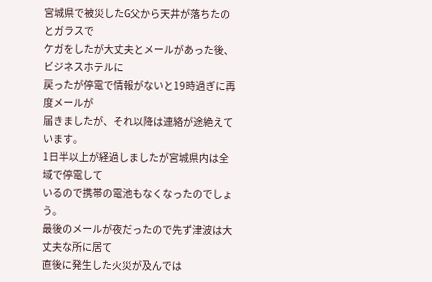宮城県で被災したG父から天井が落ちたのとガラスで
ケガをしたが大丈夫とメールがあった後、ビジネスホテルに
戻ったが停電で情報がないと19時過ぎに再度メールが
届きましたが、それ以降は連絡が途絶えています。
1日半以上が経過しましたが宮城県内は全域で停電して
いるので携帯の電池もなくなったのでしょう。
最後のメールが夜だったので先ず津波は大丈夫な所に居て
直後に発生した火災が及んでは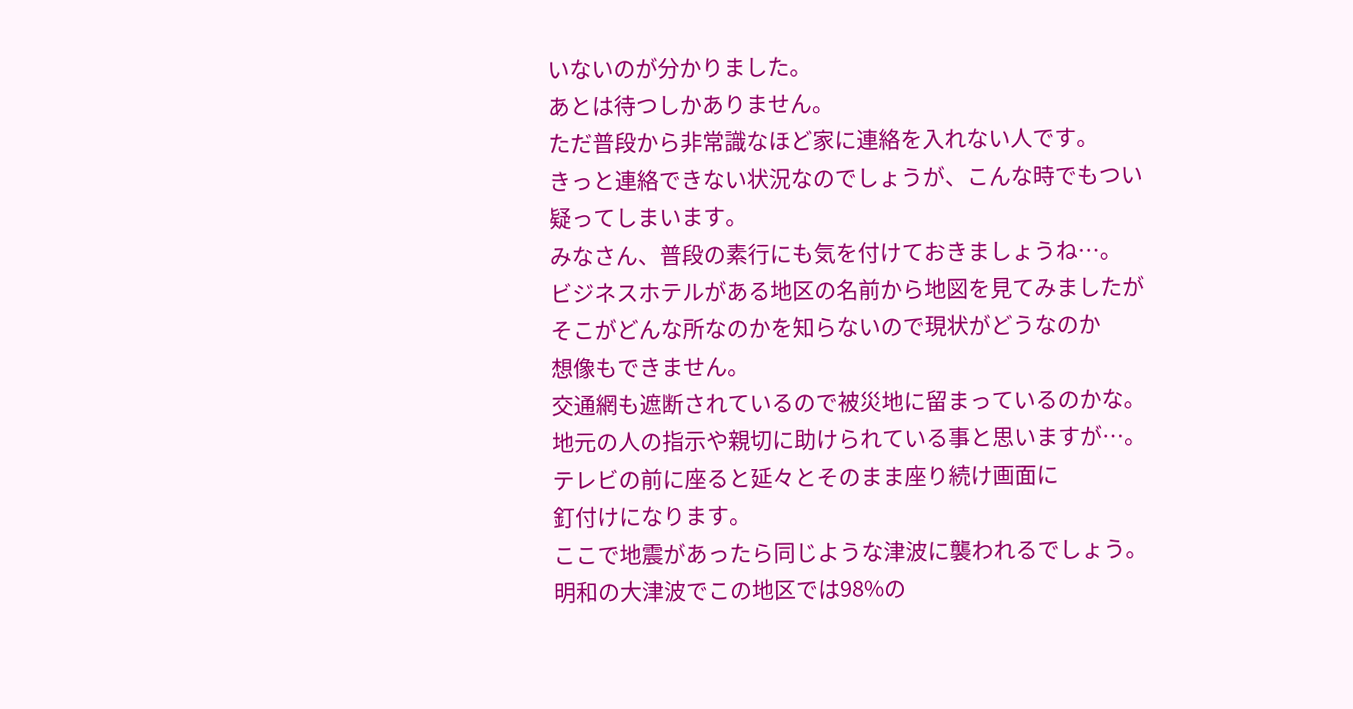いないのが分かりました。
あとは待つしかありません。
ただ普段から非常識なほど家に連絡を入れない人です。
きっと連絡できない状況なのでしょうが、こんな時でもつい
疑ってしまいます。
みなさん、普段の素行にも気を付けておきましょうね…。
ビジネスホテルがある地区の名前から地図を見てみましたが
そこがどんな所なのかを知らないので現状がどうなのか
想像もできません。
交通網も遮断されているので被災地に留まっているのかな。
地元の人の指示や親切に助けられている事と思いますが…。
テレビの前に座ると延々とそのまま座り続け画面に
釘付けになります。
ここで地震があったら同じような津波に襲われるでしょう。
明和の大津波でこの地区では98%の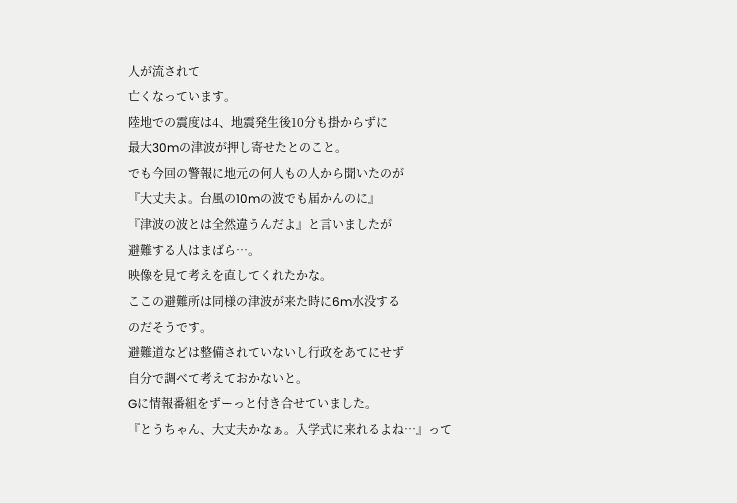人が流されて
亡くなっています。
陸地での震度は4、地震発生後10分も掛からずに
最大30mの津波が押し寄せたとのこと。
でも今回の警報に地元の何人もの人から聞いたのが
『大丈夫よ。台風の10mの波でも届かんのに』
『津波の波とは全然違うんだよ』と言いましたが
避難する人はまばら…。
映像を見て考えを直してくれたかな。
ここの避難所は同様の津波が来た時に6m水没する
のだそうです。
避難道などは整備されていないし行政をあてにせず
自分で調べて考えておかないと。
Gに情報番組をずーっと付き合せていました。
『とうちゃん、大丈夫かなぁ。入学式に来れるよね…』って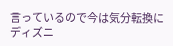言っているので今は気分転換にディズニ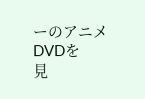ーのアニメDVDを
見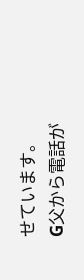せています。
G父から電話が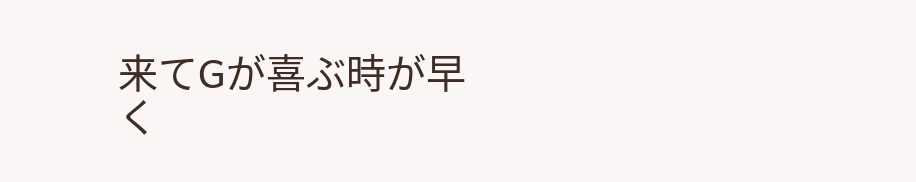来てGが喜ぶ時が早く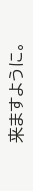来ますように。